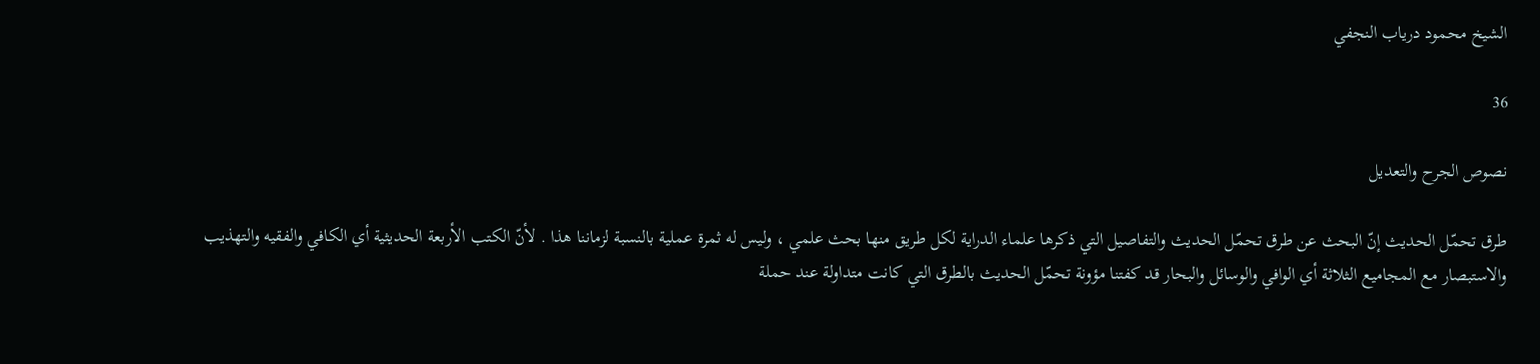الشيخ محمود درياب النجفي

36

نصوص الجرح والتعديل

طرق تحمّل الحديث إنّ البحث عن طرق تحمّل الحديث والتفاصيل التي ذكرها علماء الدراية لكل طريق منها بحث علمي ، وليس له ثمرة عملية بالنسبة لزماننا هذا . لأنّ الكتب الأربعة الحديثية أي الكافي والفقيه والتهذيب والاستبصار مع المجاميع الثلاثة أي الوافي والوسائل والبحار قد كفتنا مؤونة تحمّل الحديث بالطرق التي كانت متداولة عند حملة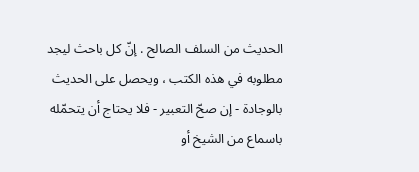الحديث من السلف الصالح . إنّ كل باحث ليجد مطلوبه في هذه الكتب ، ويحصل على الحديث بالوجادة - إن صحّ التعبير - فلا يحتاج أن يتحمّله باسماع من الشيخ أو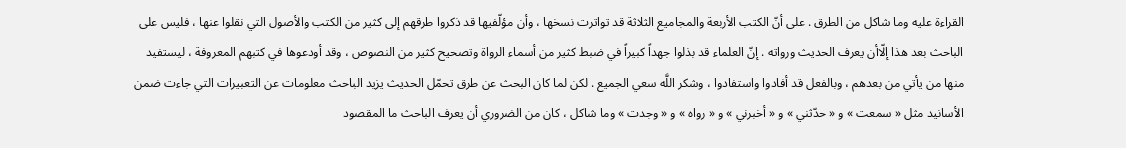القراءة عليه وما شاكل من الطرق . على أنّ الكتب الأربعة والمجاميع الثلاثة قد تواترت نسخها ، وأن مؤلّفيها قد ذكروا طرقهم إلى كثير من الكتب والأصول التي نقلوا عنها ، فليس على الباحث بعد هذا إلّاأن يعرف الحديث ورواته . إنّ العلماء قد بذلوا جهداً كبيراً في ضبط كثير من أسماء الرواة وتصحيح كثير من النصوص ، وقد أودعوها في كتبهم المعروفة ، ليستفيد منها من يأتي من بعدهم ، وبالفعل قد أفادوا واستفادوا ، وشكر اللَّه سعي الجميع . لكن لما كان البحث عن طرق تحمّل الحديث يزيد الباحث معلومات عن التعبيرات التي جاءت ضمن الأسانيد مثل « سمعت » و « حدّثني » و « أخبرني » و « رواه » و « وجدت » وما شاكل ، كان من الضروري أن يعرف الباحث ما المقصود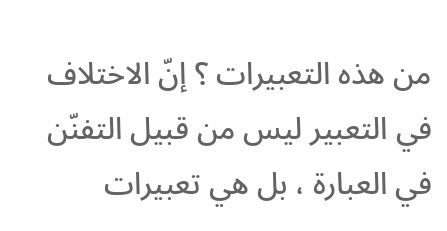من هذه التعبيرات ؟ إنّ الاختلاف في التعبير ليس من قبيل التفنّن في العبارة ، بل هي تعبيرات